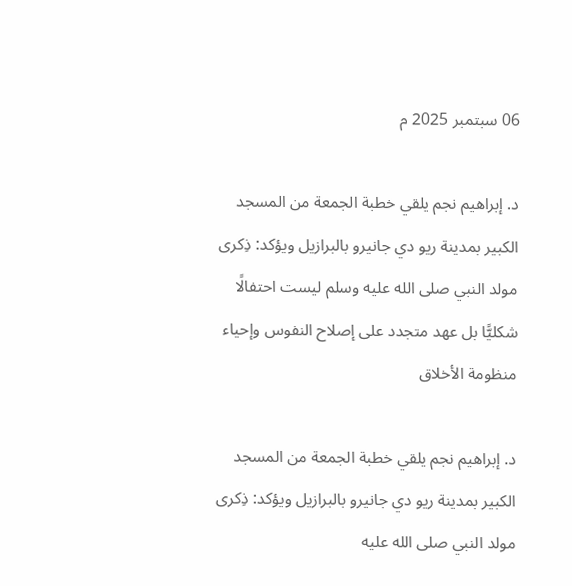06 سبتمبر 2025 م

د. إبراهيم نجم يلقي خطبة الجمعة من المسجد الكبير بمدينة ريو دي جانيرو بالبرازيل ويؤكد: ذِكرى مولد النبي صلى الله عليه وسلم ليست احتفالًا شكليًّا بل عهد متجدد على إصلاح النفوس وإحياء منظومة الأخلاق

د. إبراهيم نجم يلقي خطبة الجمعة من المسجد الكبير بمدينة ريو دي جانيرو بالبرازيل ويؤكد: ذِكرى مولد النبي صلى الله عليه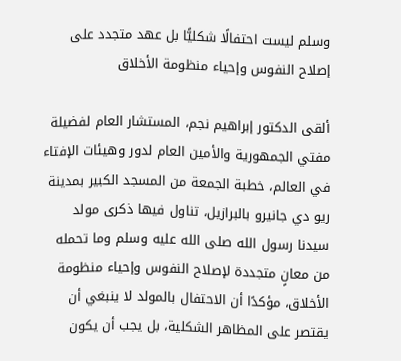وسلم ليست احتفالًا شكليًّا بل عهد متجدد على إصلاح النفوس وإحياء منظومة الأخلاق

ألقى الدكتور إبراهيم نجم، المستشار العام لفضيلة مفتي الجمهورية والأمين العام لدور وهيئات الإفتاء في العالم، خطبة الجمعة من المسجد الكبير بمدينة ريو دي جانيرو بالبرازيل، تناول فيها ذكرى مولد سيدنا رسول الله صلى الله عليه وسلم وما تحمله من معانٍ متجددة لإصلاح النفوس وإحياء منظومة الأخلاق، مؤكدًا أن الاحتفال بالمولد لا ينبغي أن يقتصر على المظاهر الشكلية، بل يجب أن يكون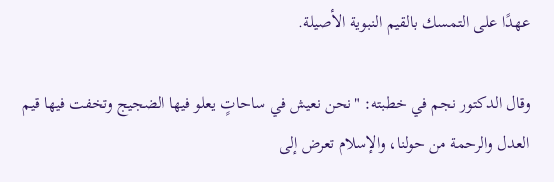عهدًا على التمسك بالقيم النبوية الأصيلة.

وقال الدكتور نجم في خطبته: "نحن نعيش في ساحاتٍ يعلو فيها الضجيج وتخفت فيها قيم العدل والرحمة من حولنا، والإسلام تعرض إلى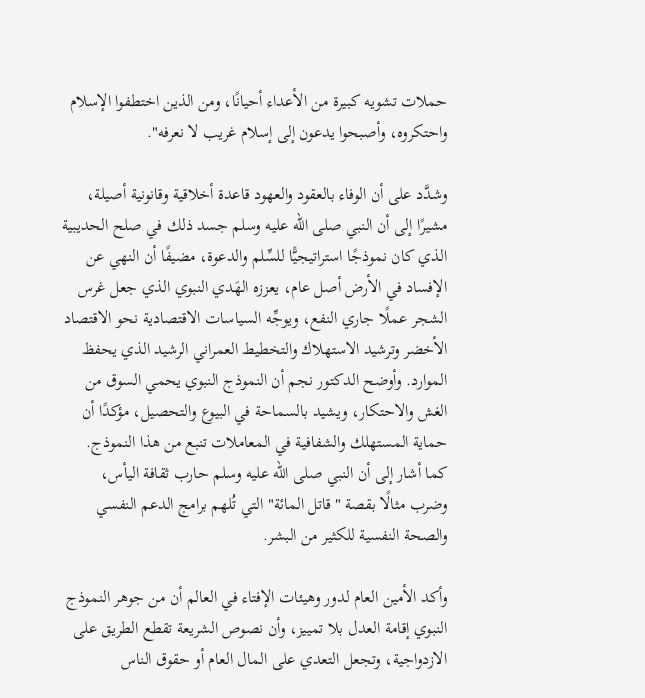حملات تشويه كبيرة من الأعداء أحيانًا، ومن الذين اختطفوا الإسلام واحتكروه، وأصبحوا يدعون إلى إسلام غريب لا نعرفه".

وشدَّد على أن الوفاء بالعقود والعهود قاعدة أخلاقية وقانونية أصيلة، مشيرًا إلى أن النبي صلى الله عليه وسلم جسد ذلك في صلح الحديبية الذي كان نموذجًا استراتيجيًّا للسِّلم والدعوة، مضيفًا أن النهي عن الإفساد في الأرض أصل عام، يعززه الهَدي النبوي الذي جعل غرس الشجر عملًا جاري النفع، ويوجِّه السياسات الاقتصادية نحو الاقتصاد الأخضر وترشيد الاستهلاك والتخطيط العمراني الرشيد الذي يحفظ الموارد. وأوضح الدكتور نجم أن النموذج النبوي يحمي السوق من الغش والاحتكار، ويشيد بالسماحة في البيوع والتحصيل، مؤكدًا أن حماية المستهلك والشفافية في المعاملات تنبع من هذا النموذج. كما أشار إلى أن النبي صلى الله عليه وسلم حارب ثقافة اليأس، وضرب مثالًا بقصة "قاتل المائة" التي تُلهم برامج الدعم النفسي والصحة النفسية للكثير من البشر.

وأكد الأمين العام لدور وهيئات الإفتاء في العالم أن من جوهر النموذج النبوي إقامة العدل بلا تمييز، وأن نصوص الشريعة تقطع الطريق على الازدواجية، وتجعل التعدي على المال العام أو حقوق الناس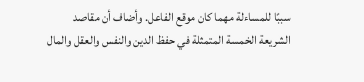سببًا للمساءلة مهما كان موقع الفاعل. وأضاف أن مقاصد الشريعة الخمسة المتمثلة في حفظ الدين والنفس والعقل والمال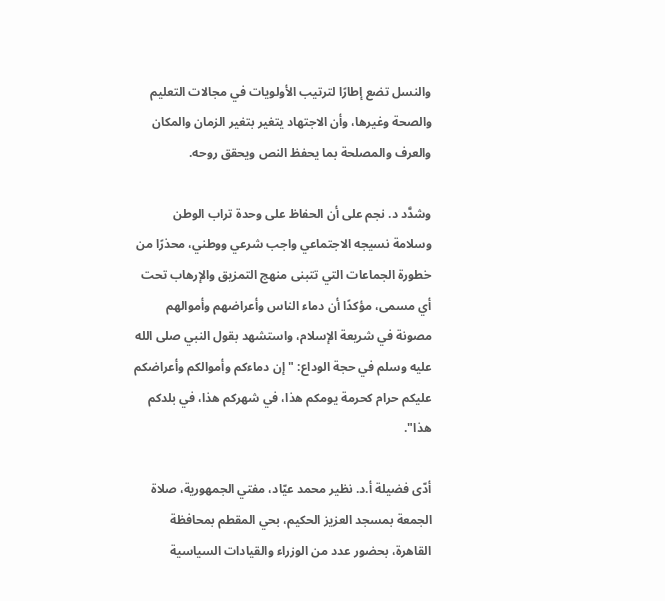والنسل تضع إطارًا لترتيب الأولويات في مجالات التعليم والصحة وغيرها، وأن الاجتهاد يتغير بتغير الزمان والمكان والعرف والمصلحة بما يحفظ النص ويحقق روحه.

وشدَّد د. نجم على أن الحفاظ على وحدة تراب الوطن وسلامة نسيجه الاجتماعي واجب شرعي ووطني، محذرًا من خطورة الجماعات التي تتبنى منهج التمزيق والإرهاب تحت أي مسمى، مؤكدًا أن دماء الناس وأعراضهم وأموالهم مصونة في شريعة الإسلام، واستشهد بقول النبي صلى الله عليه وسلم في حجة الوداع: "إن دماءكم وأموالكم وأعراضكم عليكم حرام كحرمة يومكم هذا، في شهركم هذا، في بلدكم هذا".

أدّى فضيلة أ.د. نظير محمد عيّاد، مفتي الجمهورية، صلاة الجمعة بمسجد العزيز الحكيم، بحي المقطم بمحافظة القاهرة، بحضور عدد من الوزراء والقيادات السياسية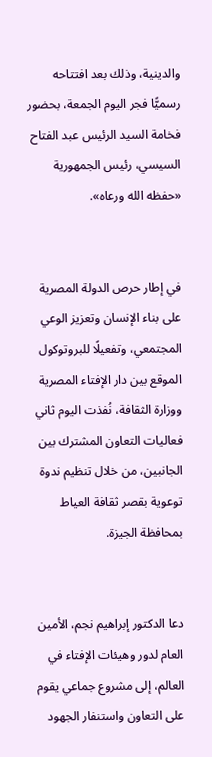والدينية، وذلك بعد افتتاحه رسميًّا فجر اليوم الجمعة، بحضور فخامة السيد الرئيس عبد الفتاح السيسي، رئيس الجمهورية «حفظه الله ورعاه».


في إطار حرص الدولة المصرية على بناء الإنسان وتعزيز الوعي المجتمعي، وتفعيلًا للبروتوكول الموقع بين دار الإفتاء المصرية ووزارة الثقافة، نُفذت اليوم ثاني فعاليات التعاون المشترك بين الجانبين، من خلال تنظيم ندوة توعوية بقصر ثقافة العياط بمحافظة الجيزة.


دعا الدكتور إبراهيم نجم، الأمين العام لدور وهيئات الإفتاء في العالم، إلى مشروع جماعي يقوم على التعاون واستنفار الجهود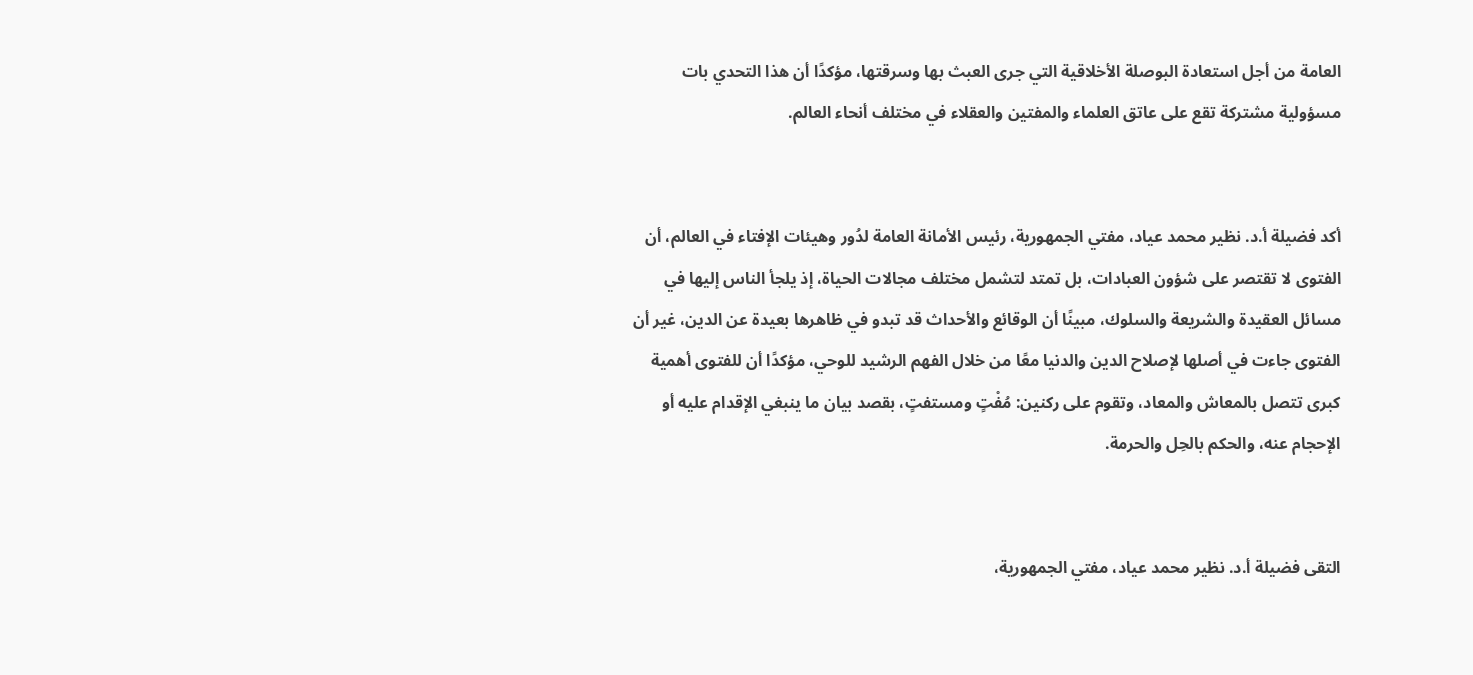العامة من أجل استعادة البوصلة الأخلاقية التي جرى العبث بها وسرقتها، مؤكدًا أن هذا التحدي بات مسؤولية مشتركة تقع على عاتق العلماء والمفتين والعقلاء في مختلف أنحاء العالم.


أكد فضيلة أ.د. نظير محمد عياد، مفتي الجمهورية، رئيس الأمانة العامة لدُور وهيئات الإفتاء في العالم، أن الفتوى لا تقتصر على شؤون العبادات، بل تمتد لتشمل مختلف مجالات الحياة، إذ يلجأ الناس إليها في مسائل العقيدة والشريعة والسلوك، مبينًا أن الوقائع والأحداث قد تبدو في ظاهرها بعيدة عن الدين، غير أن الفتوى جاءت في أصلها لإصلاح الدين والدنيا معًا من خلال الفهم الرشيد للوحي، مؤكدًا أن للفتوى أهمية كبرى تتصل بالمعاش والمعاد، وتقوم على ركنين: مُفْتٍ ومستفتٍ، بقصد بيان ما ينبغي الإقدام عليه أو الإحجام عنه، والحكم بالحِل والحرمة.


التقى فضيلة أ.د. نظير محمد عياد، مفتي الجمهورية،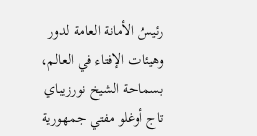رئيسُ الأمانة العامة لدور وهيئات الإفتاء في العالم، بسماحة الشيخ نورزيباي تاج أوغلو مفتي جمهورية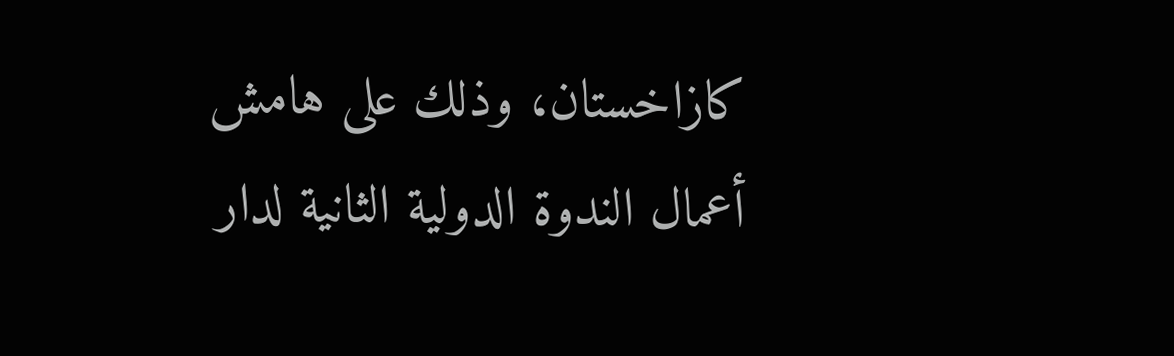كازاخستان، وذلك على هامش أعمال الندوة الدولية الثانية لدار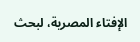الإفتاء المصرية، لبحث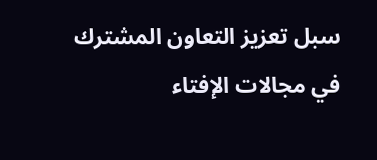سبل تعزيز التعاون المشترك في مجالات الإفتاء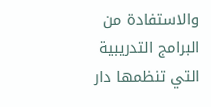والاستفادة من البرامج التدريبية التي تنظمها دار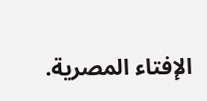الإفتاء المصرية.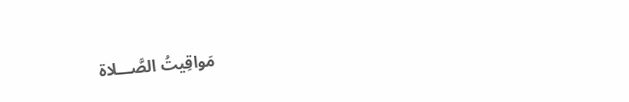مَواقِيتُ الصَّـــلاة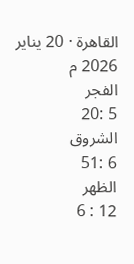القاهرة · 20 يناير 2026 م
الفجر
5 :20
الشروق
6 :51
الظهر
12 : 6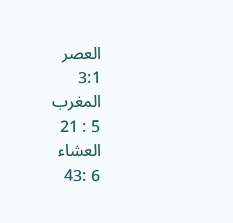العصر
3:1
المغرب
5 : 21
العشاء
6 :43